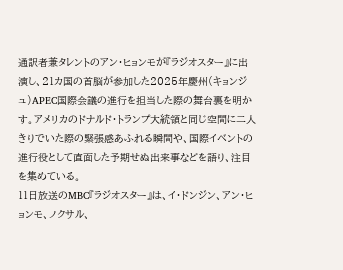通訳者兼タレントのアン・ヒョンモが『ラジオスター』に出演し、21カ国の首脳が参加した2025年慶州(キョンジュ)APEC国際会議の進行を担当した際の舞台裏を明かす。アメリカのドナルド・トランプ大統領と同じ空間に二人きりでいた際の緊張感あふれる瞬間や、国際イベントの進行役として直面した予期せぬ出来事などを語り、注目を集めている。
11日放送のMBC『ラジオスター』は、イ・ドンジン、アン・ヒョンモ、ノクサル、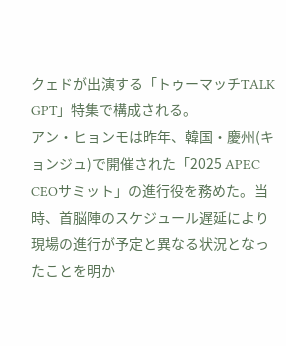クェドが出演する「トゥーマッチTALK GPT」特集で構成される。
アン・ヒョンモは昨年、韓国・慶州(キョンジュ)で開催された「2025 APEC CEOサミット」の進行役を務めた。当時、首脳陣のスケジュール遅延により現場の進行が予定と異なる状況となったことを明か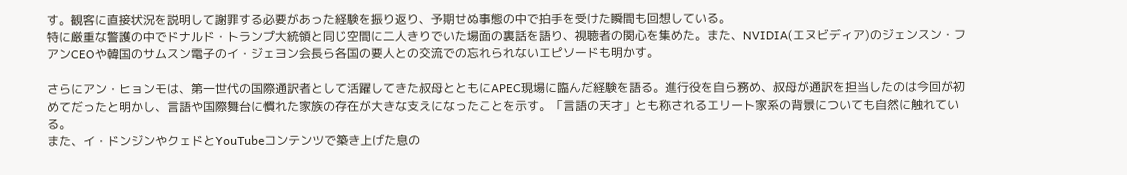す。観客に直接状況を説明して謝罪する必要があった経験を振り返り、予期せぬ事態の中で拍手を受けた瞬間も回想している。
特に厳重な警護の中でドナルド・トランプ大統領と同じ空間に二人きりでいた場面の裏話を語り、視聴者の関心を集めた。また、NVIDIA(エヌビディア)のジェンスン・フアンCEOや韓国のサムスン電子のイ・ジェヨン会長ら各国の要人との交流での忘れられないエピソードも明かす。

さらにアン・ヒョンモは、第一世代の国際通訳者として活躍してきた叔母とともにAPEC現場に臨んだ経験を語る。進行役を自ら務め、叔母が通訳を担当したのは今回が初めてだったと明かし、言語や国際舞台に慣れた家族の存在が大きな支えになったことを示す。「言語の天才」とも称されるエリート家系の背景についても自然に触れている。
また、イ・ドンジンやクェドとYouTubeコンテンツで築き上げた息の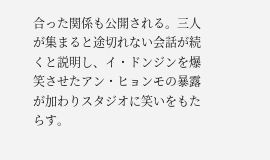合った関係も公開される。三人が集まると途切れない会話が続くと説明し、イ・ドンジンを爆笑させたアン・ヒョンモの暴露が加わりスタジオに笑いをもたらす。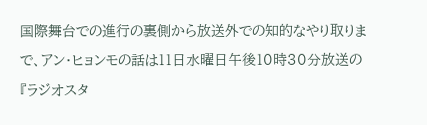国際舞台での進行の裏側から放送外での知的なやり取りまで、アン・ヒョンモの話は11日水曜日午後10時30分放送の『ラジオスタ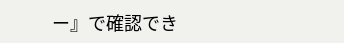ー』で確認でき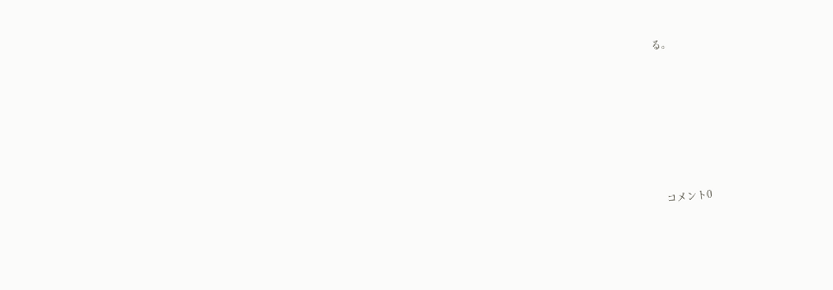る。













コメント0